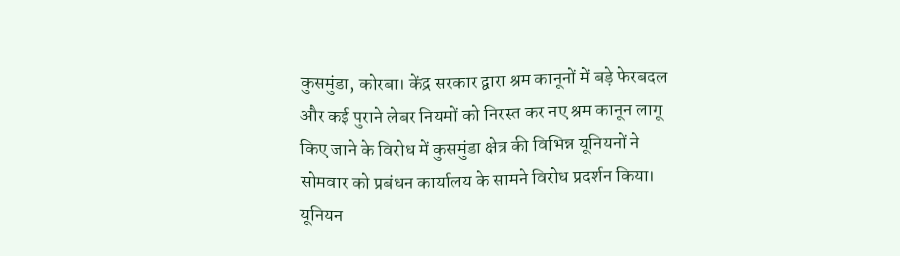कुसमुंडा, कोरबा। केंद्र सरकार द्वारा श्रम कानूनों में बड़े फेरबदल और कई पुराने लेबर नियमों को निरस्त कर नए श्रम कानून लागू किए जाने के विरोध में कुसमुंडा क्षेत्र की विभिन्न यूनियनों ने सोमवार को प्रबंधन कार्यालय के सामने विरोध प्रदर्शन किया। यूनियन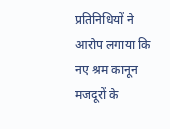प्रतिनिधियों ने आरोप लगाया कि नए श्रम कानून मजदूरों के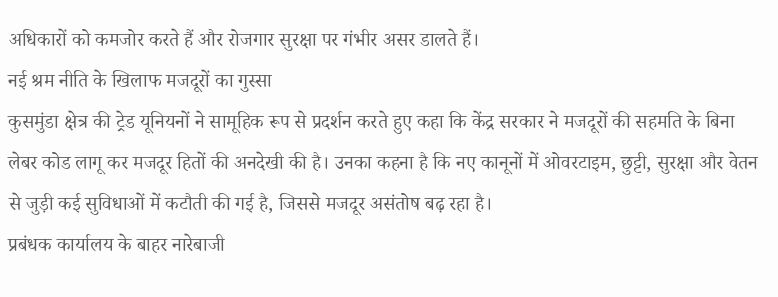अधिकारों को कमजोर करते हैं और रोजगार सुरक्षा पर गंभीर असर डालते हैं।
नई श्रम नीति के खिलाफ मजदूरों का गुस्सा
कुसमुंडा क्षेत्र की ट्रेड यूनियनों ने सामूहिक रूप से प्रदर्शन करते हुए कहा कि केंद्र सरकार ने मजदूरों की सहमति के बिना लेबर कोड लागू कर मजदूर हितों की अनदेखी की है। उनका कहना है कि नए कानूनों में ओवरटाइम, छुट्टी, सुरक्षा और वेतन से जुड़ी कई सुविधाओं में कटौती की गई है, जिससे मजदूर असंतोष बढ़ रहा है।
प्रबंधक कार्यालय के बाहर नारेबाजी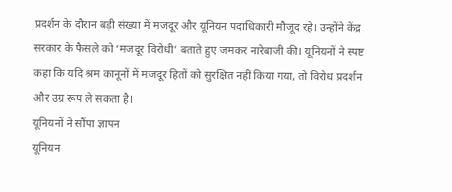प्रदर्शन के दौरान बड़ी संख्या में मजदूर और यूनियन पदाधिकारी मौजूद रहे। उन्होंने केंद्र सरकार के फैसले को ‘मजदूर विरोधी’ बताते हुए जमकर नारेबाजी की। यूनियनों ने स्पष्ट कहा कि यदि श्रम कानूनों में मजदूर हितों को सुरक्षित नहीं किया गया, तो विरोध प्रदर्शन और उग्र रूप ले सकता है।
यूनियनों ने सौंपा ज्ञापन
यूनियन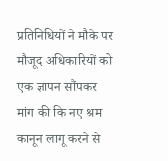प्रतिनिधियों ने मौके पर मौजूद अधिकारियों को एक ज्ञापन सौंपकर मांग की कि नए श्रम कानून लागू करने से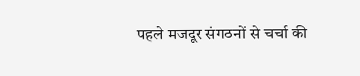पहले मजदूर संगठनों से चर्चा की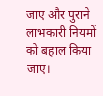जाए और पुराने लाभकारी नियमों को बहाल किया जाए।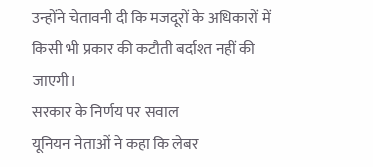उन्होंने चेतावनी दी कि मजदूरों के अधिकारों में किसी भी प्रकार की कटौती बर्दाश्त नहीं की जाएगी।
सरकार के निर्णय पर सवाल
यूनियन नेताओं ने कहा कि लेबर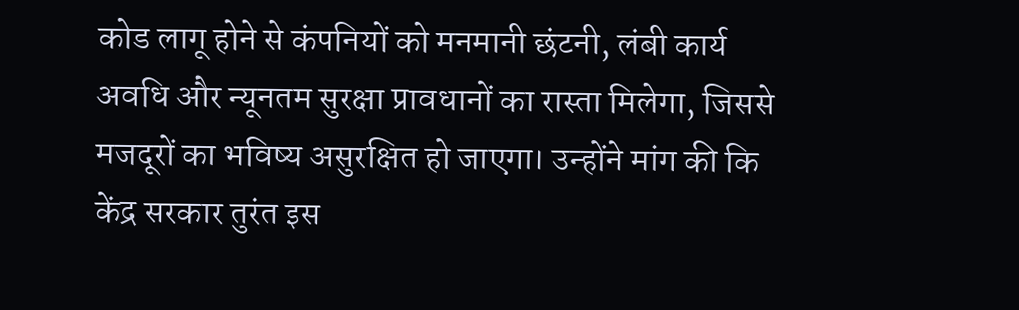कोड लागू होने से कंपनियों को मनमानी छंटनी, लंबी कार्य अवधि और न्यूनतम सुरक्षा प्रावधानों का रास्ता मिलेगा, जिससे मजदूरों का भविष्य असुरक्षित हो जाएगा। उन्होंने मांग की कि केंद्र सरकार तुरंत इस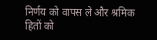निर्णय को वापस ले और श्रमिक हितों को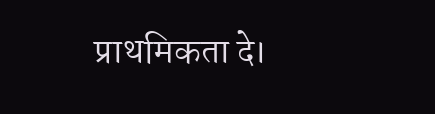प्राथमिकता दे।